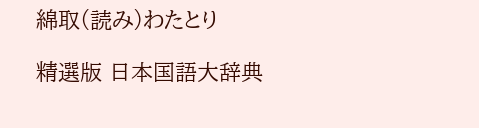綿取(読み)わたとり

精選版 日本国語大辞典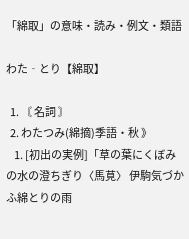「綿取」の意味・読み・例文・類語

わた‐とり【綿取】

  1. 〘 名詞 〙
  2. わたつみ(綿摘)季語・秋 》
    1. [初出の実例]「草の葉にくぼみの水の澄ちぎり〈馬莧〉 伊駒気づかふ綿とりの雨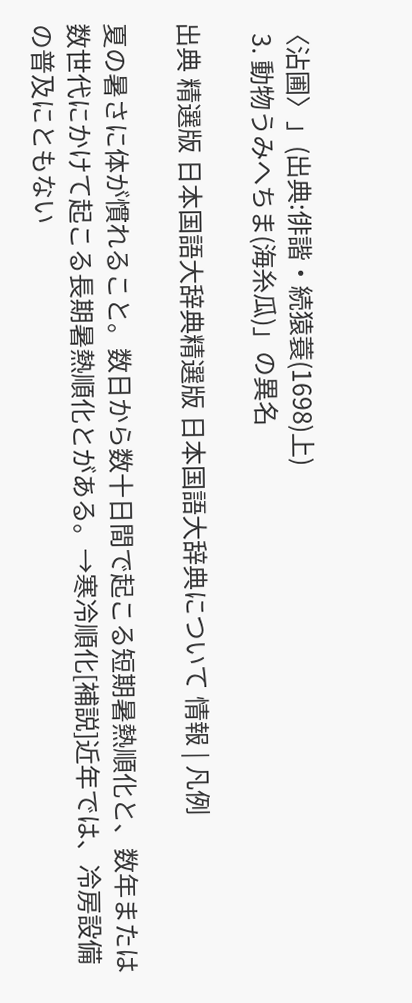〈沾圃〉」(出典:俳諧・続猿蓑(1698)上)
  3. 動物うみへちま(海糸瓜)」の異名

出典 精選版 日本国語大辞典精選版 日本国語大辞典について 情報 | 凡例

夏の暑さに体が慣れること。数日から数十日間で起こる短期暑熱順化と、数年または数世代にかけて起こる長期暑熱順化とがある。→寒冷順化[補説]近年では、冷房設備の普及にともない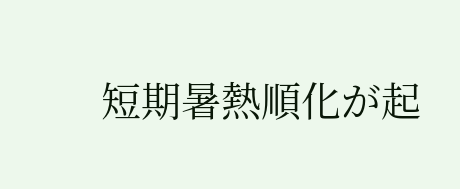短期暑熱順化が起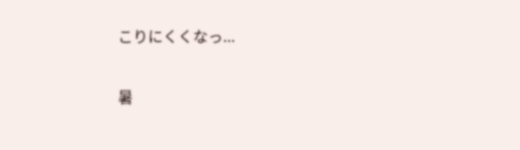こりにくくなっ...

暑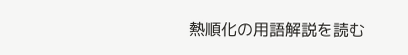熱順化の用語解説を読む